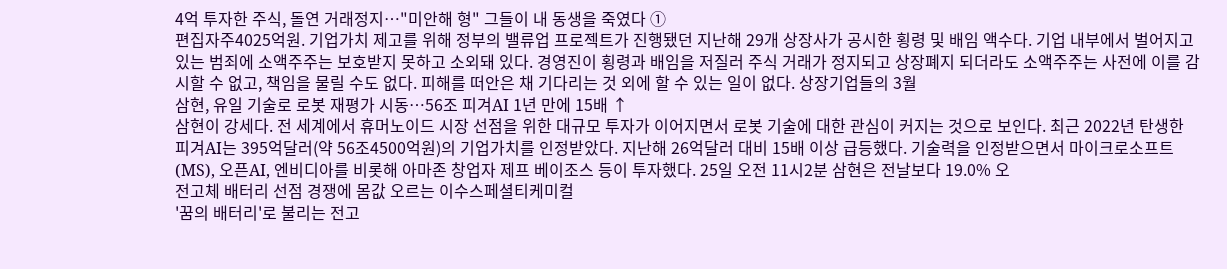4억 투자한 주식, 돌연 거래정지…"미안해 형" 그들이 내 동생을 죽였다 ①
편집자주4025억원. 기업가치 제고를 위해 정부의 밸류업 프로젝트가 진행됐던 지난해 29개 상장사가 공시한 횡령 및 배임 액수다. 기업 내부에서 벌어지고 있는 범죄에 소액주주는 보호받지 못하고 소외돼 있다. 경영진이 횡령과 배임을 저질러 주식 거래가 정지되고 상장폐지 되더라도 소액주주는 사전에 이를 감시할 수 없고, 책임을 물릴 수도 없다. 피해를 떠안은 채 기다리는 것 외에 할 수 있는 일이 없다. 상장기업들의 3월
삼현, 유일 기술로 로봇 재평가 시동…56조 피겨AI 1년 만에 15배 ↑
삼현이 강세다. 전 세계에서 휴머노이드 시장 선점을 위한 대규모 투자가 이어지면서 로봇 기술에 대한 관심이 커지는 것으로 보인다. 최근 2022년 탄생한 피겨AI는 395억달러(약 56조4500억원)의 기업가치를 인정받았다. 지난해 26억달러 대비 15배 이상 급등했다. 기술력을 인정받으면서 마이크로소프트(MS), 오픈AI, 엔비디아를 비롯해 아마존 창업자 제프 베이조스 등이 투자했다. 25일 오전 11시2분 삼현은 전날보다 19.0% 오
전고체 배터리 선점 경쟁에 몸값 오르는 이수스페셜티케미컬
'꿈의 배터리'로 불리는 전고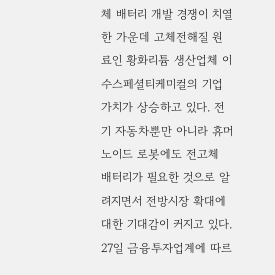체 배터리 개발 경쟁이 치열한 가운데 고체전해질 원료인 황화리튬 생산업체 이수스페셜티케미컬의 기업가치가 상승하고 있다. 전기 자동차뿐만 아니라 휴머노이드 로봇에도 전고체 배터리가 필요한 것으로 알려지면서 전방시장 확대에 대한 기대감이 커지고 있다. 27일 금융투자업계에 따르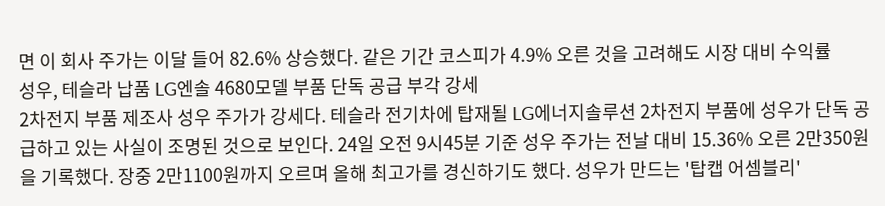면 이 회사 주가는 이달 들어 82.6% 상승했다. 같은 기간 코스피가 4.9% 오른 것을 고려해도 시장 대비 수익률
성우, 테슬라 납품 LG엔솔 4680모델 부품 단독 공급 부각 강세
2차전지 부품 제조사 성우 주가가 강세다. 테슬라 전기차에 탑재될 LG에너지솔루션 2차전지 부품에 성우가 단독 공급하고 있는 사실이 조명된 것으로 보인다. 24일 오전 9시45분 기준 성우 주가는 전날 대비 15.36% 오른 2만350원을 기록했다. 장중 2만1100원까지 오르며 올해 최고가를 경신하기도 했다. 성우가 만드는 '탑캡 어셈블리'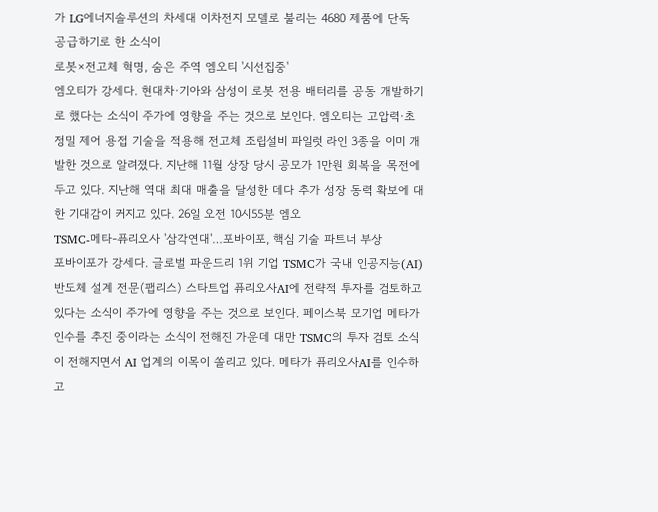가 LG에너지솔루션의 차세대 이차전지 모델로 불리는 4680 제품에 단독 공급하기로 한 소식이
로봇×전고체 혁명, 숨은 주역 엠오티 '시선집중'
엠오티가 강세다. 현대차·기아와 삼성이 로봇 전용 배터리를 공동 개발하기로 했다는 소식이 주가에 영향을 주는 것으로 보인다. 엠오티는 고압력·초정밀 제어 용접 기술을 적용해 전고체 조립설비 파일럿 라인 3종을 이미 개발한 것으로 알려졌다. 지난해 11월 상장 당시 공모가 1만원 회복을 목전에 두고 있다. 지난해 역대 최대 매출을 달성한 데다 추가 성장 동력 확보에 대한 기대감이 커지고 있다. 26일 오전 10시55분 엠오
TSMC-메타-퓨리오사 '삼각연대'…포바이포, 핵심 기술 파트너 부상
포바이포가 강세다. 글로벌 파운드리 1위 기업 TSMC가 국내 인공지능(AI) 반도체 설계 전문(팹리스) 스타트업 퓨리오사AI에 전략적 투자를 검토하고 있다는 소식이 주가에 영향을 주는 것으로 보인다. 페이스북 모기업 메타가 인수를 추진 중이라는 소식이 전해진 가운데 대만 TSMC의 투자 검토 소식이 전해지면서 AI 업계의 이목이 쏠리고 있다. 메타가 퓨리오사AI를 인수하고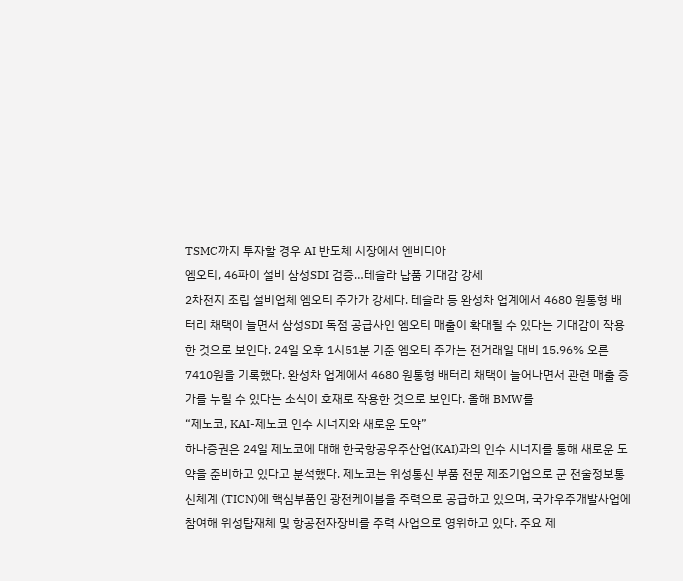TSMC까지 투자할 경우 AI 반도체 시장에서 엔비디아
엠오티, 46파이 설비 삼성SDI 검증…테슬라 납품 기대감 강세
2차전지 조립 설비업체 엠오티 주가가 강세다. 테슬라 등 완성차 업계에서 4680 원통형 배터리 채택이 늘면서 삼성SDI 독점 공급사인 엠오티 매출이 확대될 수 있다는 기대감이 작용한 것으로 보인다. 24일 오후 1시51분 기준 엠오티 주가는 전거래일 대비 15.96% 오른 7410원을 기록했다. 완성차 업계에서 4680 원통형 배터리 채택이 늘어나면서 관련 매출 증가를 누릴 수 있다는 소식이 호재로 작용한 것으로 보인다. 올해 BMW를
“제노코, KAI-제노코 인수 시너지와 새로운 도약”
하나증권은 24일 제노코에 대해 한국항공우주산업(KAI)과의 인수 시너지를 통해 새로운 도약을 준비하고 있다고 분석했다. 제노코는 위성통신 부품 전문 제조기업으로 군 전술정보통신체계 (TICN)에 핵심부품인 광전케이블을 주력으로 공급하고 있으며, 국가우주개발사업에 참여해 위성탑재체 및 항공전자장비를 주력 사업으로 영위하고 있다. 주요 제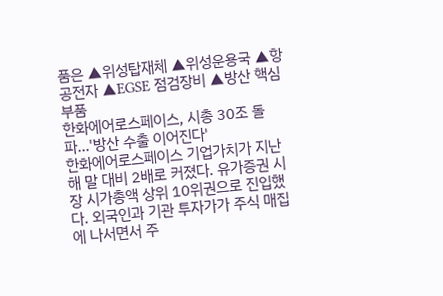품은 ▲위성탑재체 ▲위성운용국 ▲항공전자 ▲EGSE 점검장비 ▲방산 핵심부품
한화에어로스페이스, 시총 30조 돌파…'방산 수출 이어진다'
한화에어로스페이스 기업가치가 지난해 말 대비 2배로 커졌다. 유가증권 시장 시가총액 상위 10위권으로 진입했다. 외국인과 기관 투자가가 주식 매집에 나서면서 주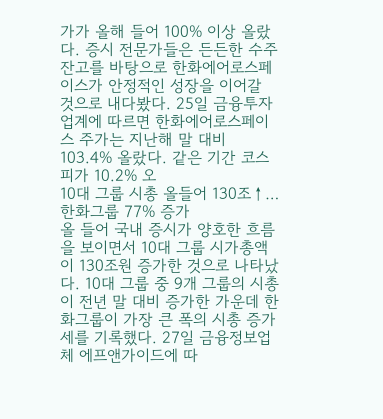가가 올해 들어 100% 이상 올랐다. 증시 전문가들은 든든한 수주잔고를 바탕으로 한화에어로스페이스가 안정적인 성장을 이어갈 것으로 내다봤다. 25일 금융투자업계에 따르면 한화에어로스페이스 주가는 지난해 말 대비 103.4% 올랐다. 같은 기간 코스피가 10.2% 오
10대 그룹 시총 올들어 130조↑…한화그룹 77% 증가
올 들어 국내 증시가 양호한 흐름을 보이면서 10대 그룹 시가총액이 130조원 증가한 것으로 나타났다. 10대 그룹 중 9개 그룹의 시총이 전년 말 대비 증가한 가운데 한화그룹이 가장 큰 폭의 시총 증가세를 기록했다. 27일 금융정보업체 에프앤가이드에 따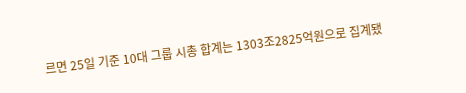르면 25일 기준 10대 그룹 시총 합계는 1303조2825억원으로 집계됐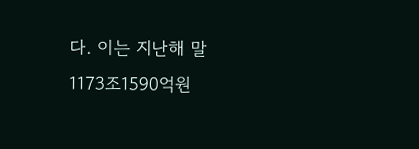다. 이는 지난해 말 1173조1590억원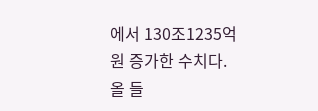에서 130조1235억원 증가한 수치다. 올 들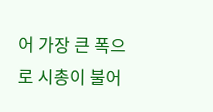어 가장 큰 폭으로 시총이 불어